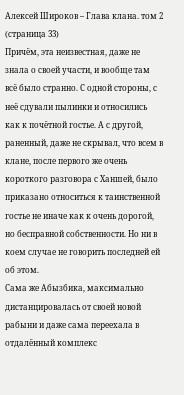Алексей Широков – Глава клана. том 2 (страница 33)
Причём, эта неизвестная, даже не знала о своей участи, и вообще там всё было странно. С одной стороны, с неё сдували пылинки и относились как к почётной гостье. А с другой, раненный, даже не скрывал, что всем в клане, после первого же очень короткого разговора с Ханшей, было приказано относиться к таинственной гостье не иначе как к очень дорогой, но бесправной собственности. Но ни в коем случае не говорить последней ей об этом.
Сама же Абызбика, максимально дистанцировалась от своей новой рабыни и даже сама переехала в отдалённый комплекс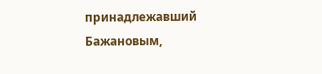принадлежавший Бажановым,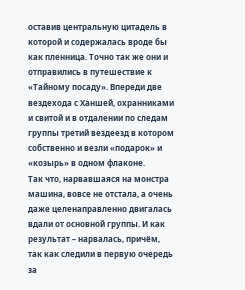оставив центральную цитадель в которой и содержалась вроде бы как пленница. Точно так же они и отправились в путешествие к «Тайному посаду». Впереди две вездехода с Ханшей, охранниками и свитой и в отдалении по следам группы третий вездеезд в котором собственно и везли «подарок» и «козырь» в одном флаконе.
Так что, нарвавшаяся на монстра машина, вовсе не отстала, а очень даже целенаправленно двигалась вдали от основной группы. И как результат – нарвалась, причём, так как следили в первую очередь за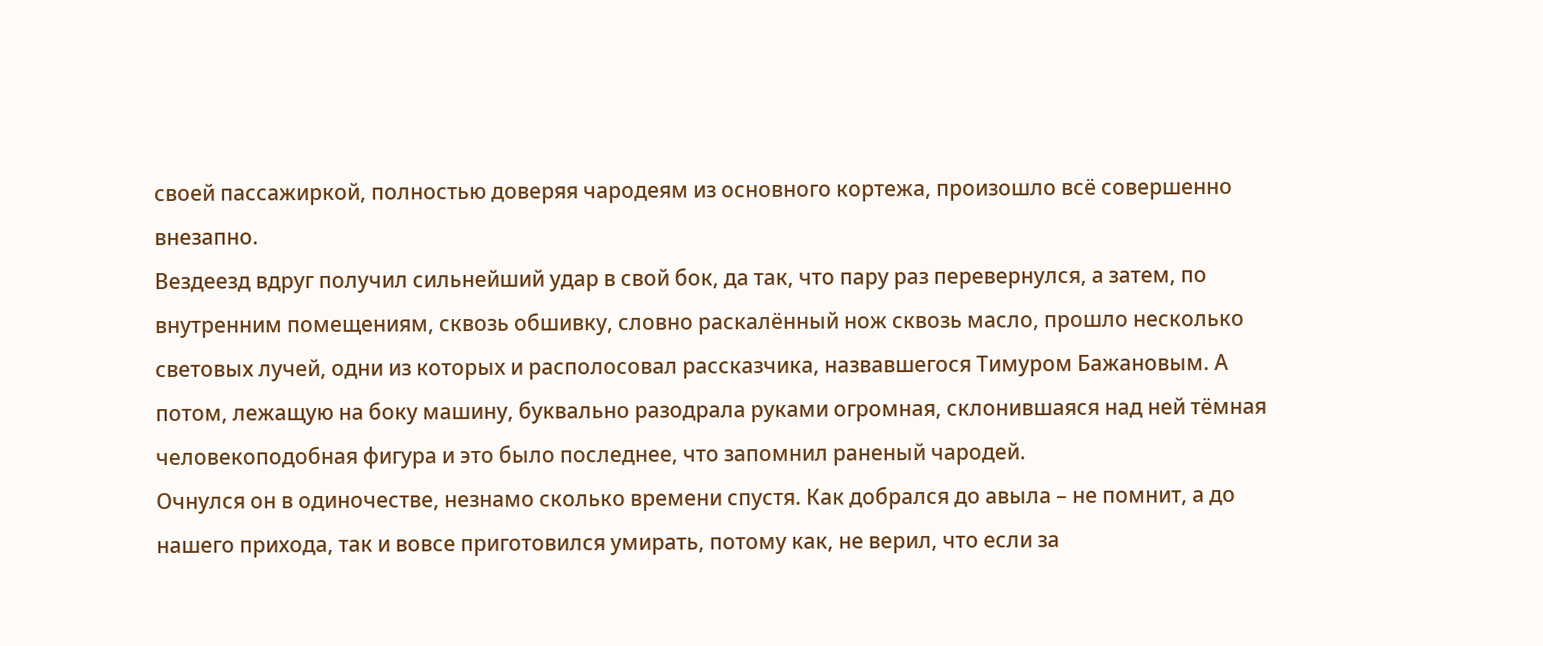своей пассажиркой, полностью доверяя чародеям из основного кортежа, произошло всё совершенно внезапно.
Вездеезд вдруг получил сильнейший удар в свой бок, да так, что пару раз перевернулся, а затем, по внутренним помещениям, сквозь обшивку, словно раскалённый нож сквозь масло, прошло несколько световых лучей, одни из которых и располосовал рассказчика, назвавшегося Тимуром Бажановым. А потом, лежащую на боку машину, буквально разодрала руками огромная, склонившаяся над ней тёмная человекоподобная фигура и это было последнее, что запомнил раненый чародей.
Очнулся он в одиночестве, незнамо сколько времени спустя. Как добрался до авыла – не помнит, а до нашего прихода, так и вовсе приготовился умирать, потому как, не верил, что если за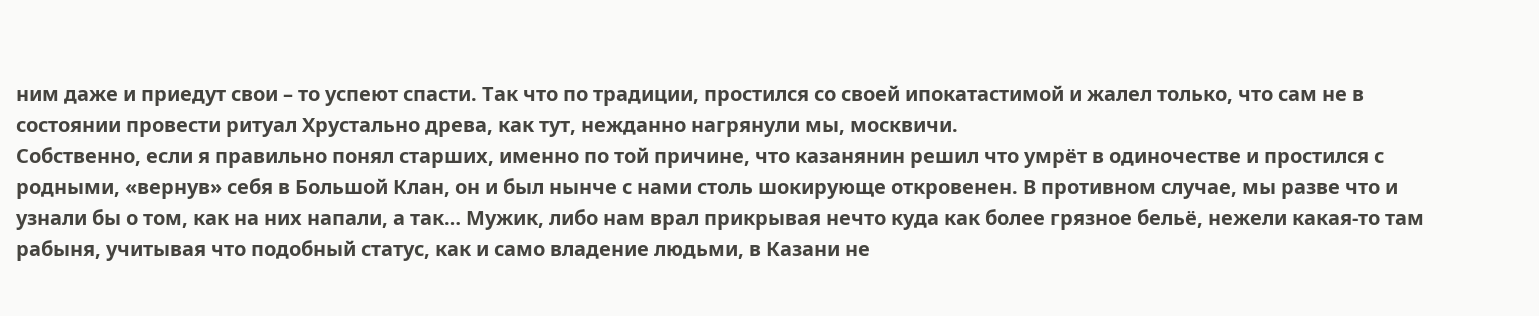ним даже и приедут свои – то успеют спасти. Так что по традиции, простился со своей ипокатастимой и жалел только, что сам не в состоянии провести ритуал Хрустально древа, как тут, нежданно нагрянули мы, москвичи.
Собственно, если я правильно понял старших, именно по той причине, что казанянин решил что умрёт в одиночестве и простился с родными, «вернув» себя в Большой Клан, он и был нынче с нами столь шокирующе откровенен. В противном случае, мы разве что и узнали бы о том, как на них напали, а так… Мужик, либо нам врал прикрывая нечто куда как более грязное бельё, нежели какая-то там рабыня, учитывая что подобный статус, как и само владение людьми, в Казани не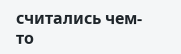считались чем-то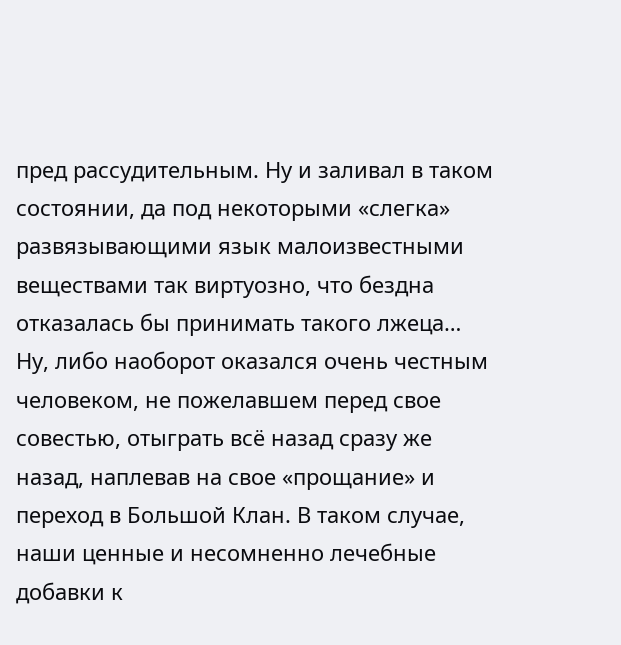пред рассудительным. Ну и заливал в таком состоянии, да под некоторыми «слегка» развязывающими язык малоизвестными веществами так виртуозно, что бездна отказалась бы принимать такого лжеца…
Ну, либо наоборот оказался очень честным человеком, не пожелавшем перед свое совестью, отыграть всё назад сразу же назад, наплевав на свое «прощание» и переход в Большой Клан. В таком случае, наши ценные и несомненно лечебные добавки к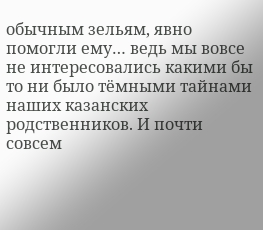обычным зельям, явно помогли ему… ведь мы вовсе не интересовались какими бы то ни было тёмными тайнами наших казанских родственников. И почти совсем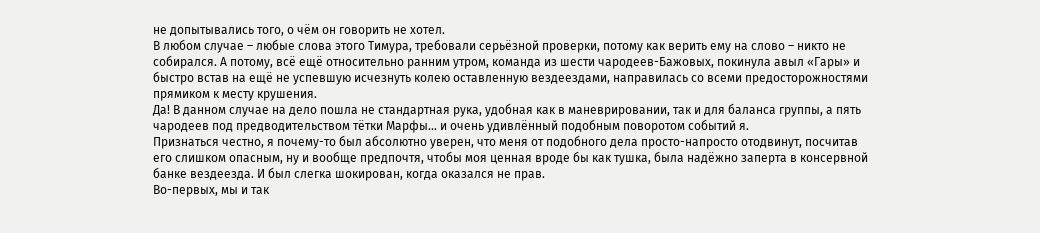не допытывались того, о чём он говорить не хотел.
В любом случае – любые слова этого Тимура, требовали серьёзной проверки, потому как верить ему на слово – никто не собирался. А потому, всё ещё относительно ранним утром, команда из шести чародеев-Бажовых, покинула авыл «Гары» и быстро встав на ещё не успевшую исчезнуть колею оставленную вездеездами, направилась со всеми предосторожностями прямиком к месту крушения.
Да! В данном случае на дело пошла не стандартная рука, удобная как в маневрировании, так и для баланса группы, а пять чародеев под предводительством тётки Марфы… и очень удивлённый подобным поворотом событий я.
Признаться честно, я почему-то был абсолютно уверен, что меня от подобного дела просто-напросто отодвинут, посчитав его слишком опасным, ну и вообще предпочтя, чтобы моя ценная вроде бы как тушка, была надёжно заперта в консервной банке вездеезда. И был слегка шокирован, когда оказался не прав.
Во-первых, мы и так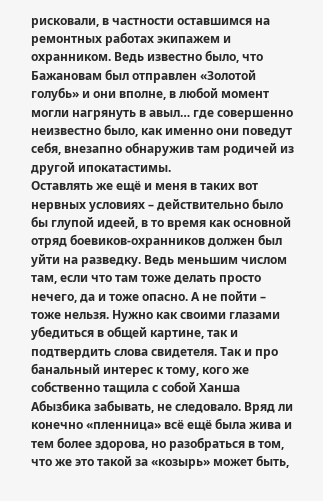рисковали, в частности оставшимся на ремонтных работах экипажем и охранником. Ведь известно было, что Бажановам был отправлен «Золотой голубь» и они вполне, в любой момент могли нагрянуть в авыл… где совершенно неизвестно было, как именно они поведут себя, внезапно обнаружив там родичей из другой ипокатастимы.
Оставлять же ещё и меня в таких вот нервных условиях – действительно было бы глупой идеей, в то время как основной отряд боевиков-охранников должен был уйти на разведку. Ведь меньшим числом там, если что там тоже делать просто нечего, да и тоже опасно. А не пойти – тоже нельзя. Нужно как своими глазами убедиться в общей картине, так и подтвердить слова свидетеля. Так и про банальный интерес к тому, кого же собственно тащила с собой Ханша Абызбика забывать, не следовало. Вряд ли конечно «пленница» всё ещё была жива и тем более здорова, но разобраться в том, что же это такой за «козырь» может быть,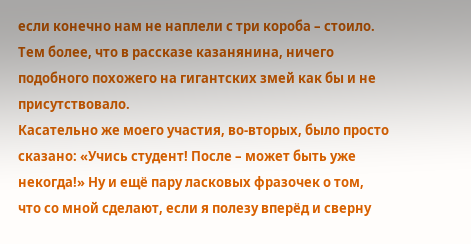если конечно нам не наплели с три короба – стоило. Тем более, что в рассказе казанянина, ничего подобного похожего на гигантских змей как бы и не присутствовало.
Касательно же моего участия, во-вторых, было просто сказано: «Учись студент! После – может быть уже некогда!» Ну и ещё пару ласковых фразочек о том, что со мной сделают, если я полезу вперёд и сверну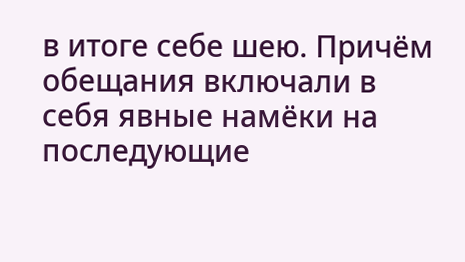в итоге себе шею. Причём обещания включали в себя явные намёки на последующие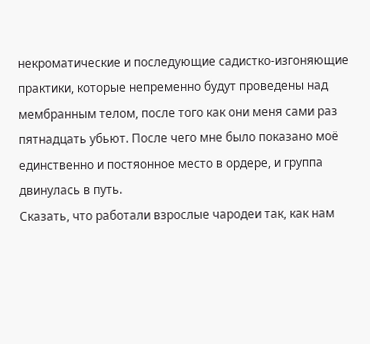некроматические и последующие садистко-изгоняющие практики, которые непременно будут проведены над мембранным телом, после того как они меня сами раз пятнадцать убьют. После чего мне было показано моё единственно и постяонное место в ордере, и группа двинулась в путь.
Сказать, что работали взрослые чародеи так, как нам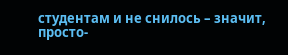студентам и не снилось – значит, просто-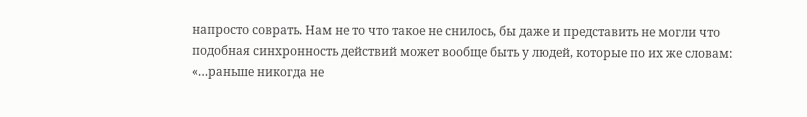напросто соврать. Нам не то что такое не снилось, бы даже и представить не могли что подобная синхронность действий может вообще быть у людей, которые по их же словам: «…раньше никогда не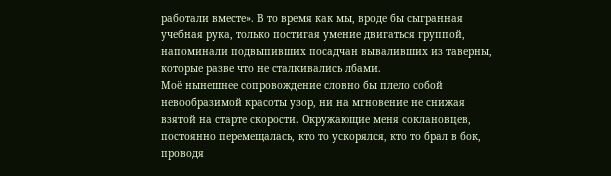работали вместе». В то время как мы, вроде бы сыгранная учебная рука, только постигая умение двигаться группой, напоминали подвыпивших посадчан вываливших из таверны, которые разве что не сталкивались лбами.
Моё нынешнее сопровождение словно бы плело собой невообразимой красоты узор, ни на мгновение не снижая взятой на старте скорости. Окружающие меня соклановцев, постоянно перемещалась, кто то ускорялся, кто то брал в бок, проводя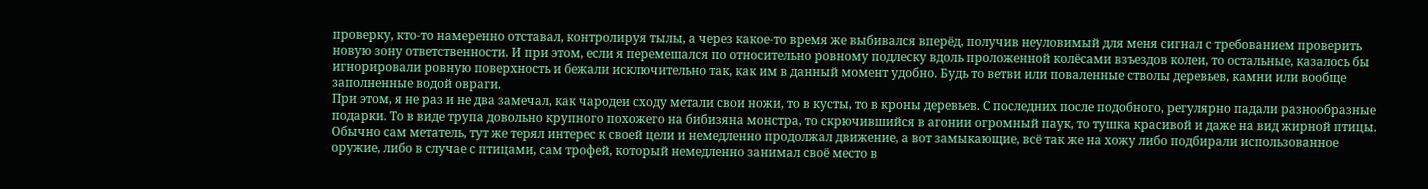проверку, кто-то намеренно отставал, контролируя тылы, а через какое-то время же выбивался вперёд, получив неуловимый для меня сигнал с требованием проверить новую зону ответственности. И при этом, если я перемешался по относительно ровному подлеску вдоль проложенной колёсами взъездов колеи, то остальные, казалось бы игнорировали ровную поверхность и бежали исключительно так, как им в данный момент удобно. Будь то ветви или поваленные стволы деревьев, камни или вообще заполненные водой овраги.
При этом, я не раз и не два замечал, как чародеи сходу метали свои ножи, то в кусты, то в кроны деревьев. С последних после подобного, регулярно падали разнообразные подарки. То в виде трупа довольно крупного похожего на бибизяна монстра, то скрючившийся в агонии огромный паук, то тушка красивой и даже на вид жирной птицы. Обычно сам метатель, тут же терял интерес к своей цели и немедленно продолжал движение, а вот замыкающие, всё так же на хожу либо подбирали использованное оружие, либо в случае с птицами, сам трофей, который немедленно занимал своё место в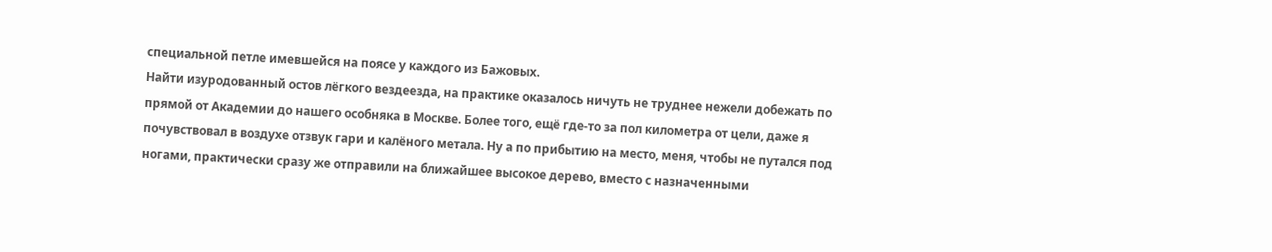специальной петле имевшейся на поясе у каждого из Бажовых.
Найти изуродованный остов лёгкого вездеезда, на практике оказалось ничуть не труднее нежели добежать по прямой от Академии до нашего особняка в Москве. Более того, ещё где-то за пол километра от цели, даже я почувствовал в воздухе отзвук гари и калёного метала. Ну а по прибытию на место, меня, чтобы не путался под ногами, практически сразу же отправили на ближайшее высокое дерево, вместо с назначенными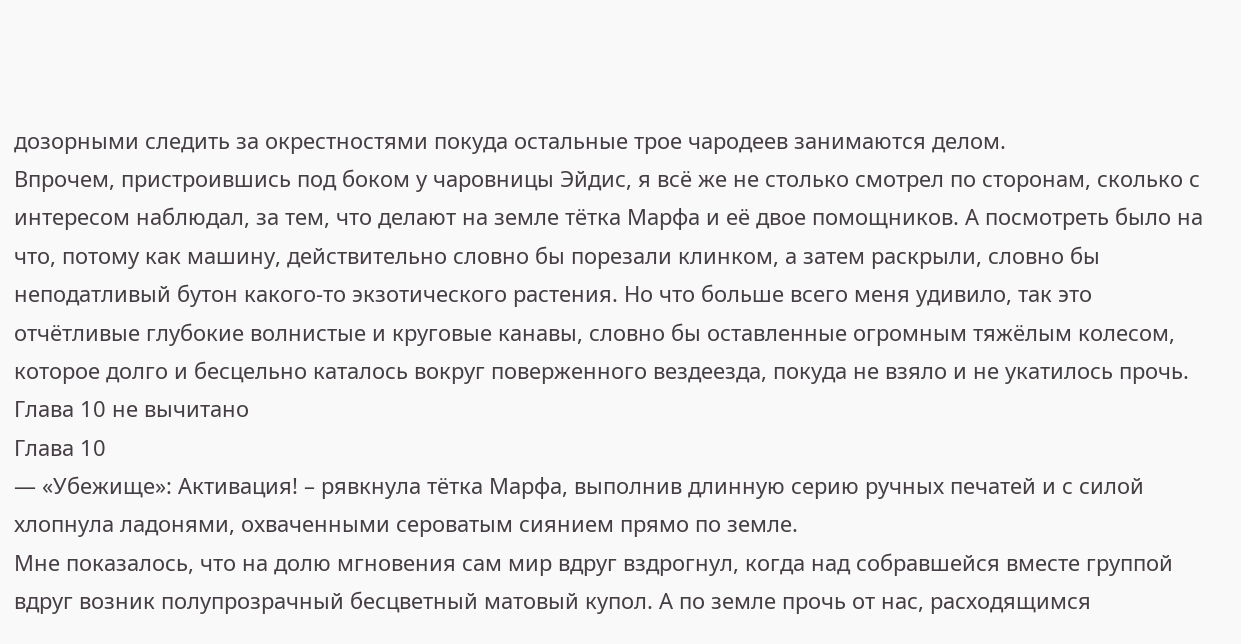дозорными следить за окрестностями покуда остальные трое чародеев занимаются делом.
Впрочем, пристроившись под боком у чаровницы Эйдис, я всё же не столько смотрел по сторонам, сколько с интересом наблюдал, за тем, что делают на земле тётка Марфа и её двое помощников. А посмотреть было на что, потому как машину, действительно словно бы порезали клинком, а затем раскрыли, словно бы неподатливый бутон какого-то экзотического растения. Но что больше всего меня удивило, так это отчётливые глубокие волнистые и круговые канавы, словно бы оставленные огромным тяжёлым колесом, которое долго и бесцельно каталось вокруг поверженного вездеезда, покуда не взяло и не укатилось прочь.
Глава 10 не вычитано
Глава 10
— «Убежище»: Активация! – рявкнула тётка Марфа, выполнив длинную серию ручных печатей и с силой хлопнула ладонями, охваченными сероватым сиянием прямо по земле.
Мне показалось, что на долю мгновения сам мир вдруг вздрогнул, когда над собравшейся вместе группой вдруг возник полупрозрачный бесцветный матовый купол. А по земле прочь от нас, расходящимся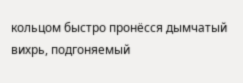кольцом быстро пронёсся дымчатый вихрь, подгоняемый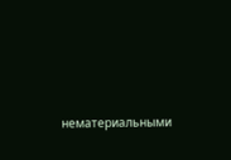нематериальными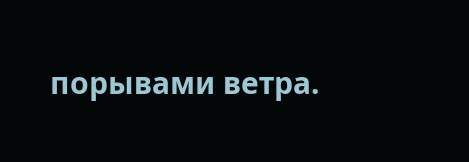порывами ветра.